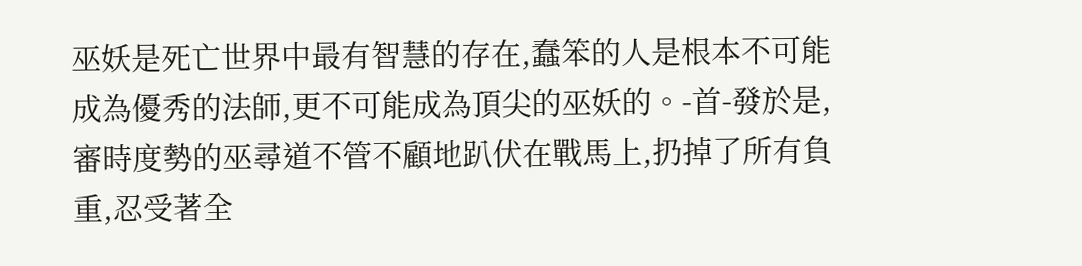巫妖是死亡世界中最有智慧的存在,蠢笨的人是根本不可能成為優秀的法師,更不可能成為頂尖的巫妖的。-首-發於是,審時度勢的巫尋道不管不顧地趴伏在戰馬上,扔掉了所有負重,忍受著全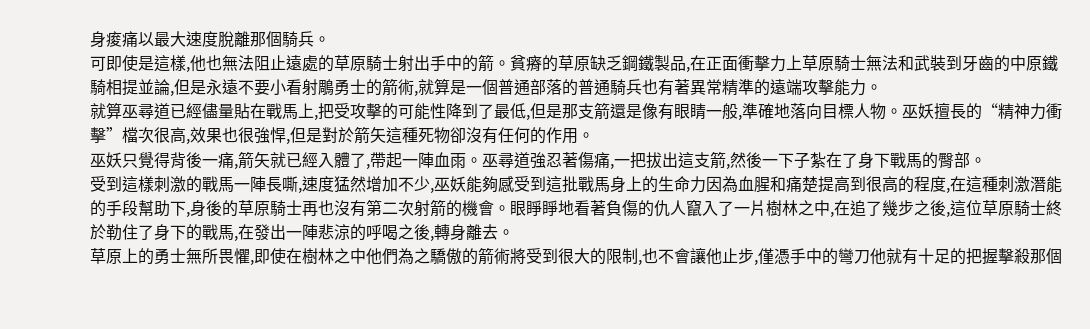身痠痛以最大速度脫離那個騎兵。
可即使是這樣,他也無法阻止遠處的草原騎士射出手中的箭。貧瘠的草原缺乏鋼鐵製品,在正面衝擊力上草原騎士無法和武裝到牙齒的中原鐵騎相提並論,但是永遠不要小看射鵰勇士的箭術,就算是一個普通部落的普通騎兵也有著異常精準的遠端攻擊能力。
就算巫尋道已經儘量貼在戰馬上,把受攻擊的可能性降到了最低,但是那支箭還是像有眼睛一般,準確地落向目標人物。巫妖擅長的“精神力衝擊”檔次很高,效果也很強悍,但是對於箭矢這種死物卻沒有任何的作用。
巫妖只覺得背後一痛,箭矢就已經入體了,帶起一陣血雨。巫尋道強忍著傷痛,一把拔出這支箭,然後一下子紮在了身下戰馬的臀部。
受到這樣刺激的戰馬一陣長嘶,速度猛然增加不少,巫妖能夠感受到這批戰馬身上的生命力因為血腥和痛楚提高到很高的程度,在這種刺激潛能的手段幫助下,身後的草原騎士再也沒有第二次射箭的機會。眼睜睜地看著負傷的仇人竄入了一片樹林之中,在追了幾步之後,這位草原騎士終於勒住了身下的戰馬,在發出一陣悲涼的呼喝之後,轉身離去。
草原上的勇士無所畏懼,即使在樹林之中他們為之驕傲的箭術將受到很大的限制,也不會讓他止步,僅憑手中的彎刀他就有十足的把握擊殺那個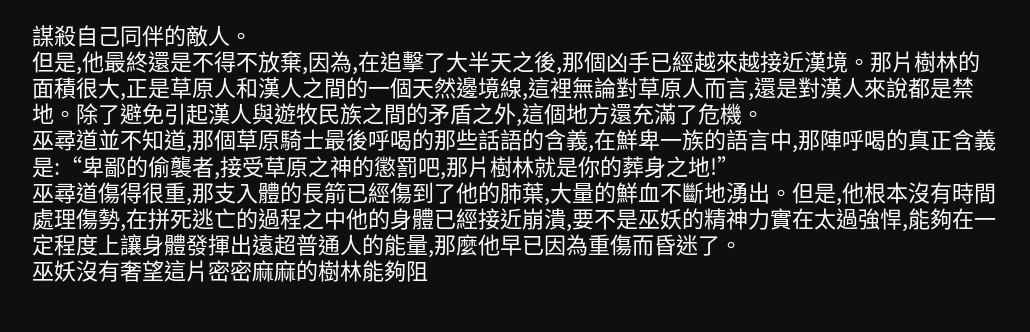謀殺自己同伴的敵人。
但是,他最終還是不得不放棄,因為,在追擊了大半天之後,那個凶手已經越來越接近漢境。那片樹林的面積很大,正是草原人和漢人之間的一個天然邊境線,這裡無論對草原人而言,還是對漢人來說都是禁地。除了避免引起漢人與遊牧民族之間的矛盾之外,這個地方還充滿了危機。
巫尋道並不知道,那個草原騎士最後呼喝的那些話語的含義,在鮮卑一族的語言中,那陣呼喝的真正含義是:“卑鄙的偷襲者,接受草原之神的懲罰吧,那片樹林就是你的葬身之地!”
巫尋道傷得很重,那支入體的長箭已經傷到了他的肺葉,大量的鮮血不斷地湧出。但是,他根本沒有時間處理傷勢,在拼死逃亡的過程之中他的身體已經接近崩潰,要不是巫妖的精神力實在太過強悍,能夠在一定程度上讓身體發揮出遠超普通人的能量,那麼他早已因為重傷而昏迷了。
巫妖沒有奢望這片密密麻麻的樹林能夠阻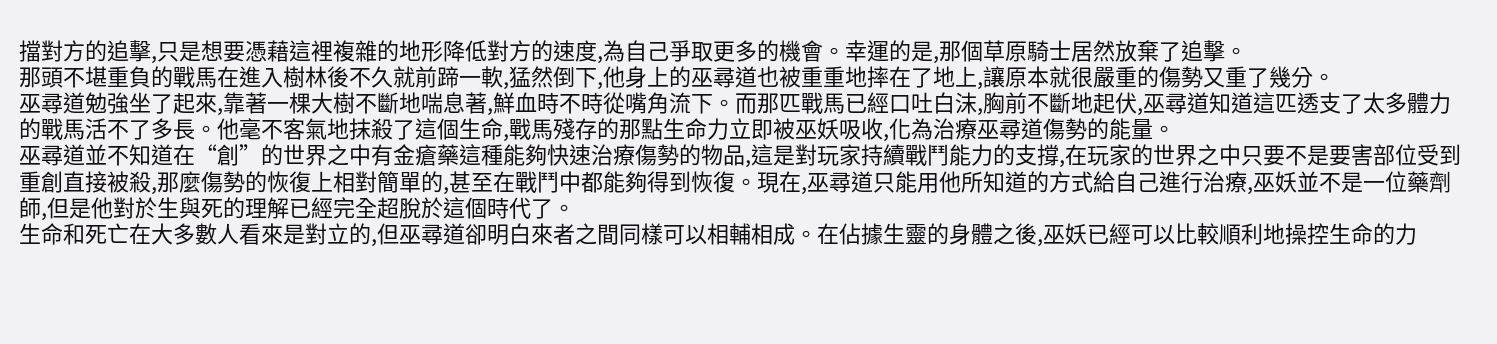擋對方的追擊,只是想要憑藉這裡複雜的地形降低對方的速度,為自己爭取更多的機會。幸運的是,那個草原騎士居然放棄了追擊。
那頭不堪重負的戰馬在進入樹林後不久就前蹄一軟,猛然倒下,他身上的巫尋道也被重重地摔在了地上,讓原本就很嚴重的傷勢又重了幾分。
巫尋道勉強坐了起來,靠著一棵大樹不斷地喘息著,鮮血時不時從嘴角流下。而那匹戰馬已經口吐白沫,胸前不斷地起伏,巫尋道知道這匹透支了太多體力的戰馬活不了多長。他毫不客氣地抹殺了這個生命,戰馬殘存的那點生命力立即被巫妖吸收,化為治療巫尋道傷勢的能量。
巫尋道並不知道在“創”的世界之中有金瘡藥這種能夠快速治療傷勢的物品,這是對玩家持續戰鬥能力的支撐,在玩家的世界之中只要不是要害部位受到重創直接被殺,那麼傷勢的恢復上相對簡單的,甚至在戰鬥中都能夠得到恢復。現在,巫尋道只能用他所知道的方式給自己進行治療,巫妖並不是一位藥劑師,但是他對於生與死的理解已經完全超脫於這個時代了。
生命和死亡在大多數人看來是對立的,但巫尋道卻明白來者之間同樣可以相輔相成。在佔據生靈的身體之後,巫妖已經可以比較順利地操控生命的力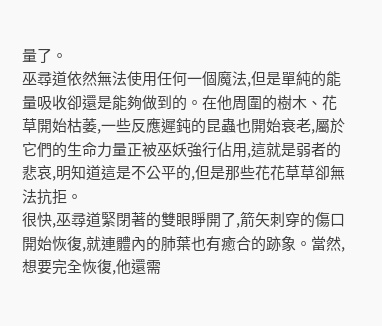量了。
巫尋道依然無法使用任何一個魔法,但是單純的能量吸收卻還是能夠做到的。在他周圍的樹木、花草開始枯萎,一些反應遲鈍的昆蟲也開始衰老,屬於它們的生命力量正被巫妖強行佔用,這就是弱者的悲哀,明知道這是不公平的,但是那些花花草草卻無法抗拒。
很快,巫尋道緊閉著的雙眼睜開了,箭矢刺穿的傷口開始恢復,就連體內的肺葉也有癒合的跡象。當然,想要完全恢復,他還需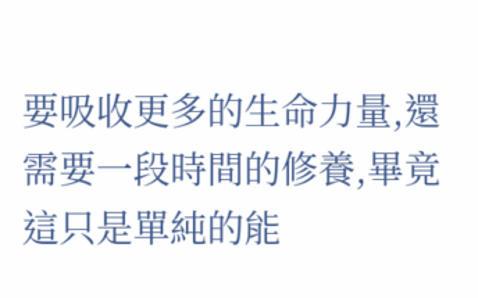要吸收更多的生命力量,還需要一段時間的修養,畢竟這只是單純的能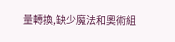量轉換,缺少魔法和奧術組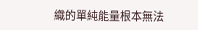織的單純能量根本無法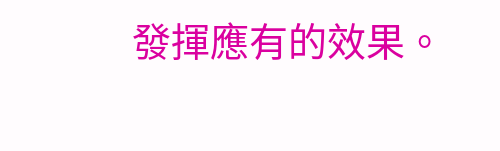發揮應有的效果。